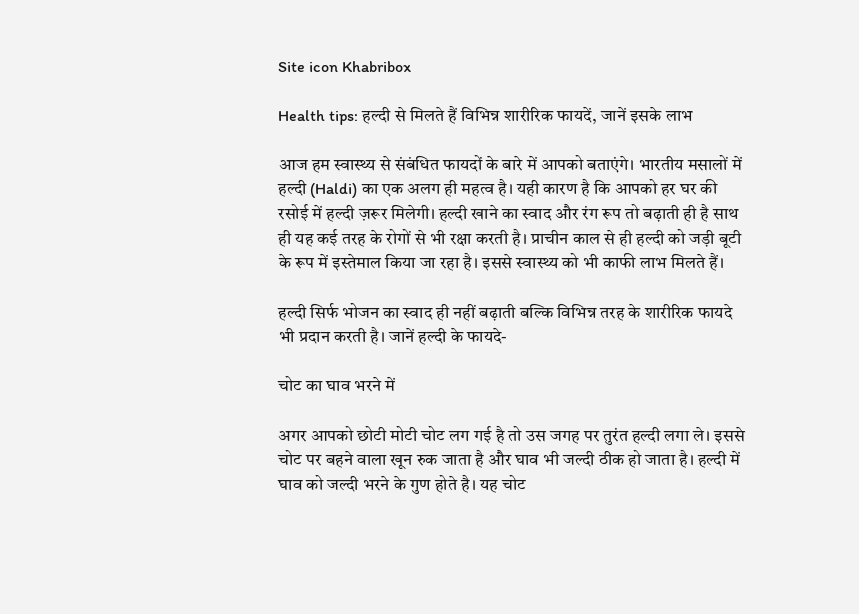Site icon Khabribox

Health tips: हल्दी से मिलते हैं विभिन्न शारीरिक फायदें, जानें इसके लाभ

आज हम स्वास्थ्य से संबंधित फायदों के बारे में आपको बताएंगे। भारतीय मसालों में हल्दी (Haldi) का एक अलग ही महत्व है। यही कारण है कि आपको हर घर की रसोई में हल्दी ज़रूर मिलेगी। हल्दी खाने का स्वाद और रंग रूप तो बढ़ाती ही है साथ ही यह कई तरह के रोगों से भी रक्षा करती है। प्राचीन काल से ही हल्दी को जड़ी बूटी के रूप में इस्तेमाल किया जा रहा है। इससे स्वास्थ्य को भी काफी लाभ मिलते हैं।

हल्दी सिर्फ भोजन का स्वाद ही नहीं बढ़ाती बल्कि विभिन्न तरह के शारीरिक फायदे भी प्रदान करती है। जानें हल्दी के फायदे-

चोट का घाव भरने में

अगर आपको छोटी मोटी चोट लग गई है तो उस जगह पर तुरंत हल्दी लगा ले। इससे चोट पर बहने वाला खून रुक जाता है और घाव भी जल्दी ठीक हो जाता है। हल्दी में घाव को जल्दी भरने के गुण होते है। यह चोट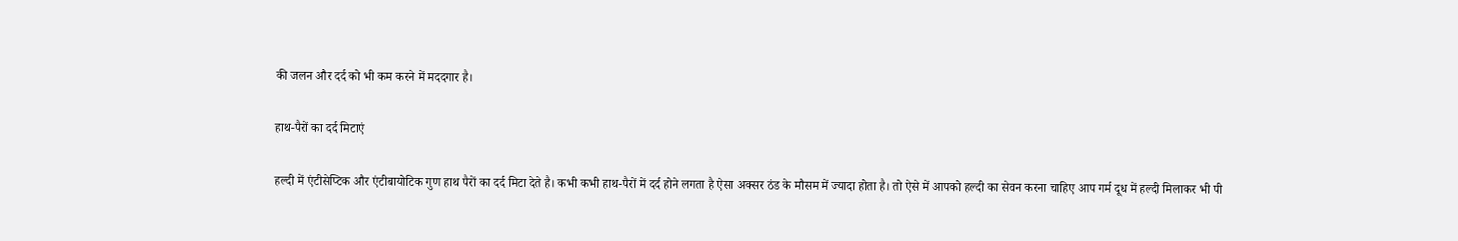की जलन और दर्द को भी कम करने में मददगार है।

हाथ-पैरों का दर्द मिटाएं

हल्दी में एंटीसेप्टिक और एंटीबायोटिक गुण हाथ पैरों का दर्द मिटा देते है। कभी कभी हाथ-पैरों में दर्द होने लगता है ऐसा अक्सर ठंड के मौसम में ज्यादा होता है। तो ऐसे में आपको हल्दी का सेवन करना चाहिए आप गर्म दूध में हल्दी मिलाकर भी पी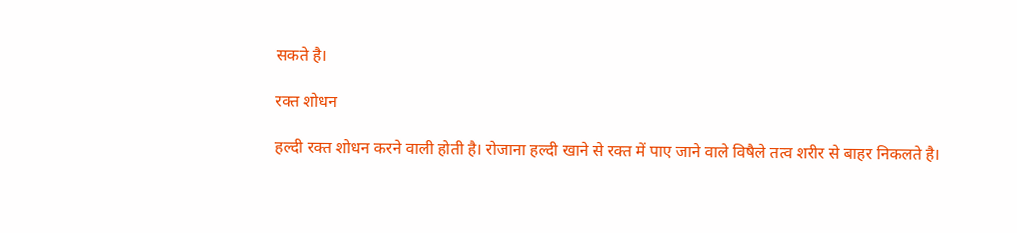सकते है।

रक्त शोधन

हल्दी रक्त शोधन करने वाली होती है। रोजाना हल्दी खाने से रक्त में पाए जाने वाले विषैले तत्व शरीर से बाहर निकलते है।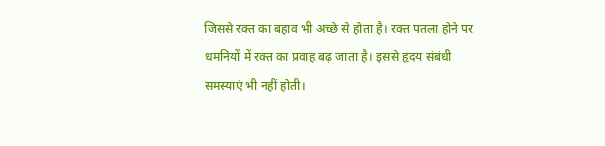जिससे रक्त का बहाव भी अच्छे से होता है। रक्त पतला होने पर धमनियों में रक्त का प्रवाह बढ़ जाता है। इससे हृदय संबंधी समस्याएं भी नहीं होती।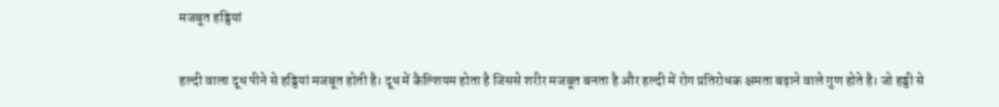मजबूत हड्डियां

हल्दी वाला दूध पीने से हड्डियां मजबूत होती है। दूध में कैल्शियम होता है जिससे शरीर मजबूत बनता है और हल्दी में रोग प्रतिरोधक क्षमता बढ़ाने वाले गुण होते है। जो हड्डी से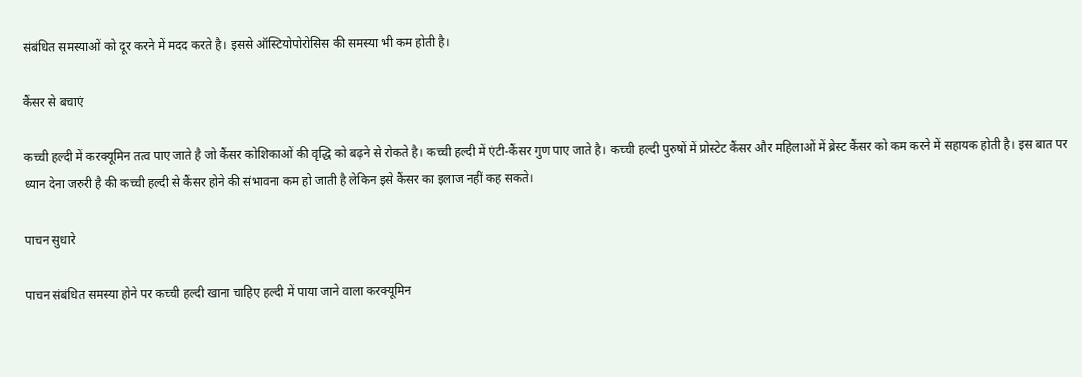संबंधित समस्याओं को दूर करने में मदद करते है। इससे ऑस्टियोपोरोसिस की समस्या भी कम होती है।

कैंसर से बचाएं

कच्ची हल्दी में करक्यूमिन तत्व पाए जाते है जो कैंसर कोशिकाओं की वृद्धि को बढ़ने से रोकते है। कच्ची हल्दी में एंटी-कैंसर गुण पाए जाते है। कच्ची हल्दी पुरुषों में प्रोस्टेट कैंसर और महिलाओं में ब्रेस्ट कैंसर को कम करने में सहायक होती है। इस बात पर ध्यान देना जरुरी है की कच्ची हल्दी से कैंसर होने की संभावना कम हो जाती है लेकिन इसे कैंसर का इलाज नहीं कह सकते।

पाचन सुधारे

पाचन संबंधित समस्या होने पर कच्ची हल्दी खाना चाहिए हल्दी में पाया जाने वाला करक्यूमिन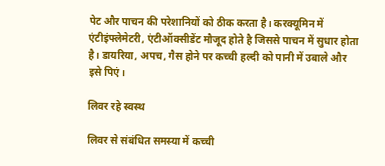पेट और पाचन की परेशानियों को ठीक करता है। करक्यूमिन में एंटीइंफ्लेमेटरी, एंटीऑक्सीडेंट मौजूद होते है जिससे पाचन में सुधार होता है। डायरिया, अपच, गैस होने पर कच्ची हल्दी को पानी में उबाले और इसे पिएं।

लिवर रहे स्वस्थ

लिवर से संबंधित समस्या में कच्ची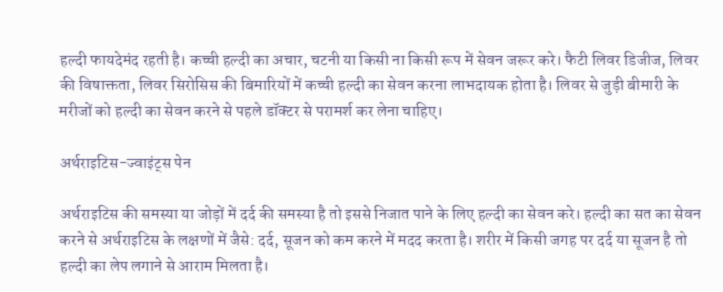हल्दी फायदेमंद रहती है। कच्ची हल्दी का अचार, चटनी या किसी ना किसी रूप में सेवन जरूर करे। फैटी लिवर डिजीज, लिवर की विषाक्तता, लिवर सिरोसिस की बिमारियों में कच्ची हल्दी का सेवन करना लाभदायक होता है। लिवर से जुड़ी बीमारी के मरीजों को हल्दी का सेवन करने से पहले डॉक्टर से परामर्श कर लेना चाहिए।

अर्थराइटिस-ज्वाइंट्स पेन

अर्थराइटिस की समस्या या जोड़ों में दर्द की समस्या है तो इससे निजात पाने के लिए हल्दी का सेवन करे। हल्दी का सत का सेवन करने से अर्थराइटिस के लक्षणों में जैसे: दर्द, सूजन को कम करने में मदद करता है। शरीर में किसी जगह पर दर्द या सूजन है तो हल्दी का लेप लगाने से आराम मिलता है।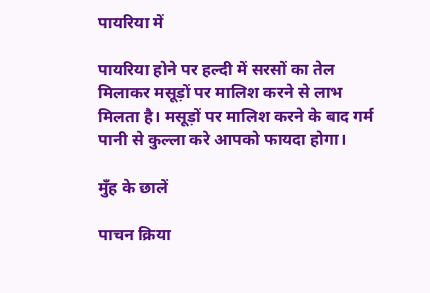पायरिया में

पायरिया होने पर हल्दी में सरसों का तेल मिलाकर मसूड़ों पर मालिश करने से लाभ मिलता है। मसूड़ों पर मालिश करने के बाद गर्म पानी से कुल्ला करे आपको फायदा होगा।

मुँह के छालें

पाचन क्रिया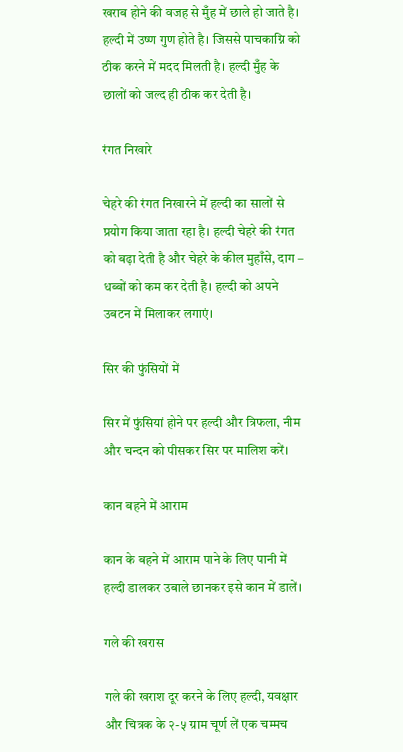खराब होने की वजह से मुँह में छाले हो जाते है। हल्दी में उष्ण गुण होते है। जिससे पाचकाग्नि को ठीक करने में मदद मिलती है। हल्दी मुँह के छालों को जल्द ही ठीक कर देती है।

रंगत निखारे

चेहरे की रंगत निखारने में हल्दी का सालों से प्रयोग किया जाता रहा है। हल्दी चेहरे की रंगत को बढ़ा देती है और चेहरे के कील मुहाँसे, दाग – धब्बों को कम कर देती है। हल्दी को अपने उबटन में मिलाकर लगाएं।

सिर की फुंसियों में

सिर में फुंसियां होने पर हल्दी और त्रिफला, नीम और चन्दन को पीसकर सिर पर मालिश करें।

कान बहने में आराम

कान के बहने में आराम पाने के लिए पानी में हल्दी डालकर उबाले छानकर इसे कान में डालें।

गले की खरास

गले की खराश दूर करने के लिए हल्दी, यवक्षार और चित्रक के २-५ ग्राम चूर्ण लें एक चम्मच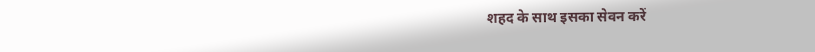शहद के साथ इसका सेवन करें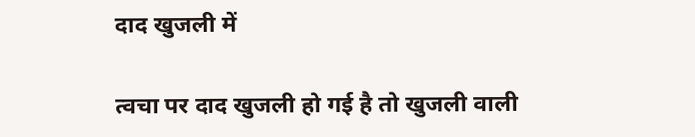दाद खुजली में

त्वचा पर दाद खुजली हो गई है तो खुजली वाली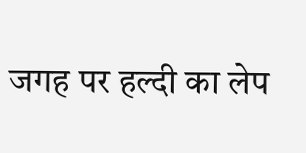जगह पर हल्दी का लेप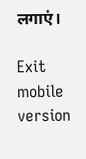लगाएं।

Exit mobile version